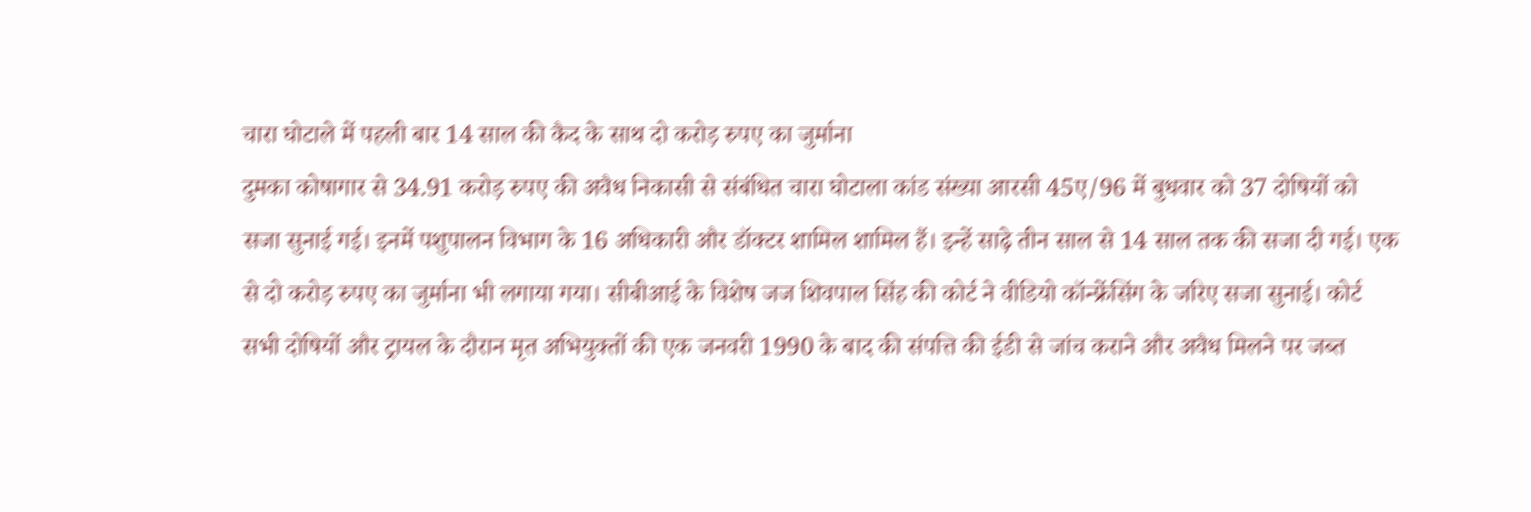चारा घोटाले में पहली बार 14 साल की कैद के साथ दो करोड़ रुपए का जुर्माना
दुमका कोषागार से 34.91 करोड़ रुपए की अवैध निकासी से संबंधित चारा घोटाला कांड संख्या आरसी 45ए/96 में बुधवार को 37 दोषियों को सजा सुनाई गई। इनमें पशुपालन विभाग के 16 अधिकारी और डॉक्टर शामिल शामिल हैं। इन्हें साढ़े तीन साल से 14 साल तक की सजा दी गई। एक से दो करोड़ रुपए का जुर्माना भी लगाया गया। सीबीआई के विशेष जज शिवपाल सिंह की कोर्ट ने वीडियो कॉन्फ्रेंसिंग के जरिए सजा सुनाई। कोर्ट सभी दोषियों और ट्रायल के दौरान मृत अभियुक्तों की एक जनवरी 1990 के बाद की संपत्ति की ईडी से जांच कराने और अवैध मिलने पर जब्त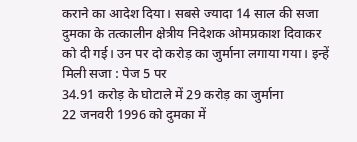कराने का आदेश दिया। सबसे ज्यादा 14 साल की सजा दुमका के तत्कालीन क्षेत्रीय निदेशक ओमप्रकाश दिवाकर को दी गई। उन पर दो करोड़ का जुर्माना लगाया गया। इन्हें मिली सजा : पेज 5 पर
34.91 करोड़ के घोटाले में 29 करोड़ का जुर्माना
22 जनवरी 1996 को दुमका में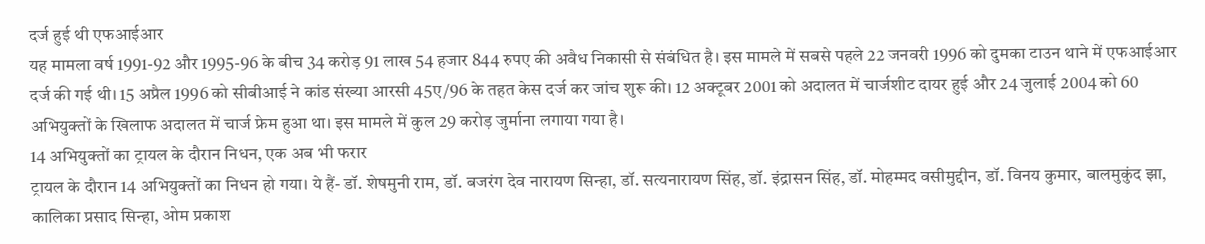दर्ज हुई थी एफआईआर
यह मामला वर्ष 1991-92 और 1995-96 के बीच 34 करोड़ 91 लाख 54 हजार 844 रुपए की अवैध निकासी से संबंधित है। इस मामले में सबसे पहले 22 जनवरी 1996 को दुमका टाउन थाने में एफआईआर दर्ज की गई थी। 15 अप्रैल 1996 को सीबीआई ने कांड संख्या आरसी 45ए/96 के तहत केस दर्ज कर जांच शुरू की। 12 अक्टूबर 2001 को अदालत में चार्जशीट दायर हुई और 24 जुलाई 2004 को 60 अभियुक्तों के खिलाफ अदालत में चार्ज फ्रेम हुआ था। इस मामले में कुल 29 करोड़ जुर्माना लगाया गया है।
14 अभियुक्तों का ट्रायल के दौरान निधन, एक अब भी फरार
ट्रायल के दौरान 14 अभियुक्तों का निधन हो गया। ये हैं- डॉ. शेषमुनी राम, डॉ. बजरंग देव नारायण सिन्हा, डॉ. सत्यनारायण सिंह, डॉ. इंद्रासन सिंह, डॉ. मोहम्मद वसीमुद्दीन, डॉ. विनय कुमार, बालमुकुंद झा, कालिका प्रसाद सिन्हा, ओम प्रकाश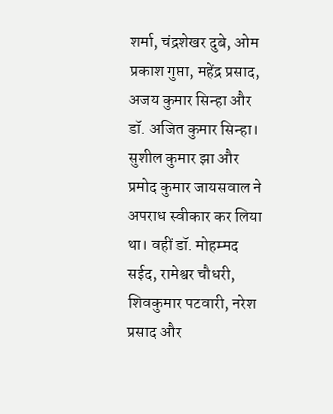शर्मा, चंद्रशेखर दुबे, ओम प्रकाश गुप्ता, महेंद्र प्रसाद, अजय कुमार सिन्हा और डॉ. अजित कुमार सिन्हा। सुशील कुमार झा और प्रमोद कुमार जायसवाल ने अपराध स्वीकार कर लिया था। वहीं डॉ. मोहम्मद सईद, रामेश्वर चौधरी, शिवकुमार पटवारी, नरेश प्रसाद और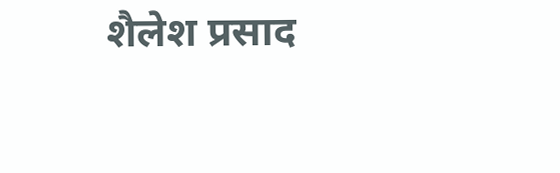शैलेश प्रसाद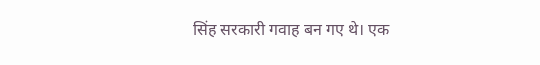सिंह सरकारी गवाह बन गए थे। एक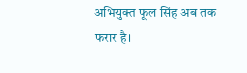अभियुक्त फूल सिंह अब तक फरार है।